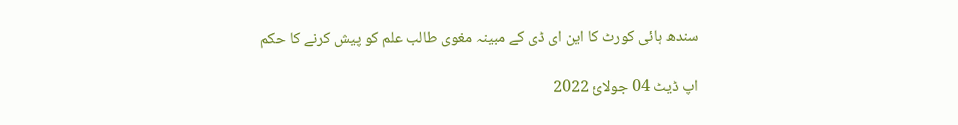سندھ ہائی کورٹ کا این ای ڈی کے مبینہ مغوی طالب علم کو پیش کرنے کا حکم

اپ ڈیٹ 04 جولائ 2022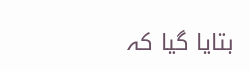بتایا گیا کہ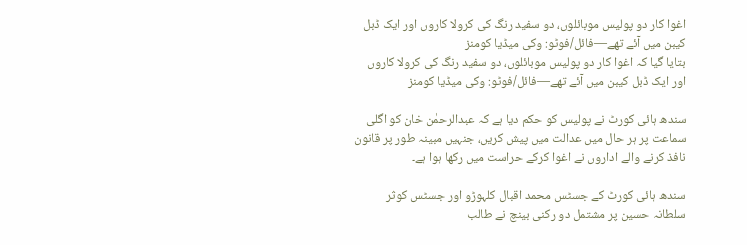اغوا کار دو پولیس موبائلوں، دو سفید رنگ کی کرولا کاروں اور ایک ڈبل کیبن میں آئے تھے—فائل/فوٹو: وکی میڈیا کومنز
بتایا گیا کہ اغوا کار دو پولیس موبائلوں، دو سفید رنگ کی کرولا کاروں اور ایک ڈبل کیبن میں آئے تھے—فائل/فوٹو: وکی میڈیا کومنز

سندھ ہائی کورٹ نے پولیس کو حکم دیا ہے کہ عبدالرحمٰن خان کو اگلی سماعت پر ہر حال میں عدالت میں پیش کریں، جنہیں مبینہ طور پر قانون نافذ کرنے والے اداروں نے اغوا کرکے حراست میں رکھا ہوا ہے۔

سندھ ہائی کورٹ کے جسٹس محمد اقبال کلہوڑو اور جسٹس کوثر سلطانہ حسین پر مشتمل دو رکنی بینچ نے طالب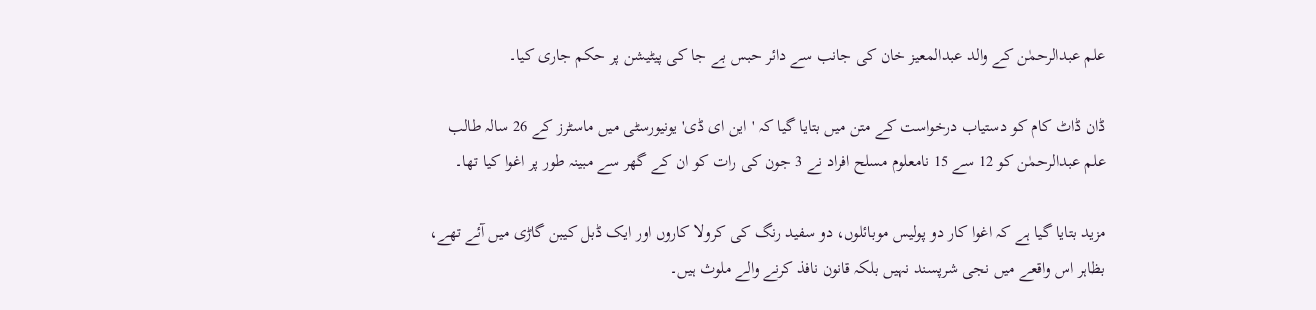علم عبدالرحمٰن کے والد عبدالمعیز خان کی جانب سے دائر حبس بے جا کی پیٹیشن پر حکم جاری کیا۔

ڈان ڈاٹ کام کو دستیاب درخواست کے متن میں بتایا گیا کہ 'این ای ڈی' یونیورسٹی میں ماسٹرز کے 26 سالہ طالب علم عبدالرحمٰن کو 12 سے 15 نامعلوم مسلح افراد نے 3 جون کی رات کو ان کے گھر سے مبینہ طور پر اغوا کیا تھا۔

مزید بتایا گیا ہے کہ اغوا کار دو پولیس موبائلوں، دو سفید رنگ کی کرولا کاروں اور ایک ڈبل کیبن گاڑی میں آئے تھے، بظاہر اس واقعے میں نجی شرپسند نہیں بلکہ قانون نافذ کرنے والے ملوث ہیں۔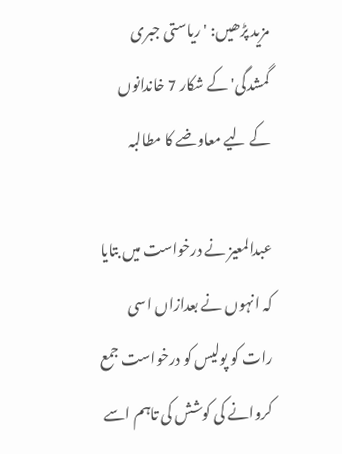مزید پڑھیں: 'ریاستی جبری گمشدگی' کے شکار 7 خاندانوں کے لیے معاوضے کا مطالبہ

عبدالمعیز نے درخواست میں بتایا کہ انہوں نے بعدازاں اسی رات کو پولیس کو درخواست جمع کروانے کی کوشش کی تاہم اسے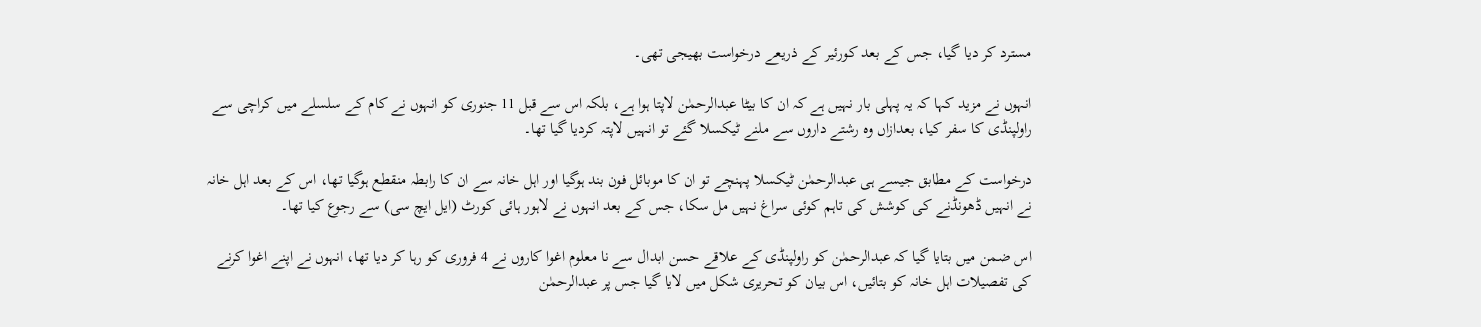مسترد کر دیا گیا، جس کے بعد کورئیر کے ذریعے درخواست بھیجی تھی۔

انہوں نے مزید کہا کہ یہ پہلی بار نہیں ہے کہ ان کا بیٹا عبدالرحمٰن لاپتا ہوا ہے، بلکہ اس سے قبل 11 جنوری کو انہوں نے کام کے سلسلے میں کراچی سے راولپنڈی کا سفر کیا، بعدازاں وہ رشتے داروں سے ملنے ٹیکسلا گئے تو انہیں لاپتہ کردیا گیا تھا۔

درخواست کے مطابق جیسے ہی عبدالرحمٰن ٹیکسلا پہنچے تو ان کا موبائل فون بند ہوگیا اور اہل خانہ سے ان کا رابطہ منقطع ہوگیا تھا، اس کے بعد اہل خانہ نے انہیں ڈھونڈنے کی کوشش کی تاہم کوئی سراغ نہیں مل سکا، جس کے بعد انہوں نے لاہور ہائی کورٹ (ایل ایچ سی) سے رجوع کیا تھا۔

اس ضمن میں بتایا گیا کہ عبدالرحمٰن کو راولپنڈی کے علاقے حسن ابدال سے نا معلوم اغوا کاروں نے 4 فروری کو رہا کر دیا تھا، انہوں نے اپنے اغوا کرنے کی تفصیلات اہل خانہ کو بتائیں، اس بیان کو تحریری شکل میں لایا گیا جس پر عبدالرحمٰن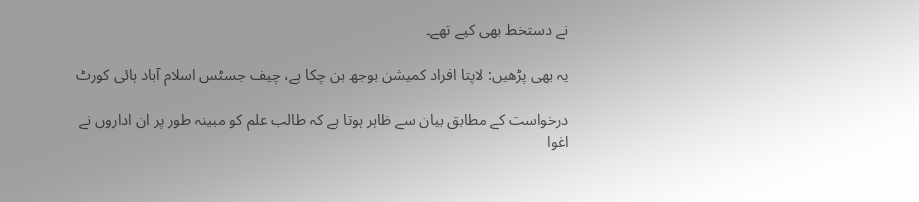نے دستخط بھی کیے تھے۔

یہ بھی پڑھیں: لاپتا افراد کمیشن بوجھ بن چکا ہے، چیف جسٹس اسلام آباد ہائی کورٹ

درخواست کے مطابق بیان سے ظاہر ہوتا ہے کہ طالب علم کو مبینہ طور پر ان اداروں نے اغوا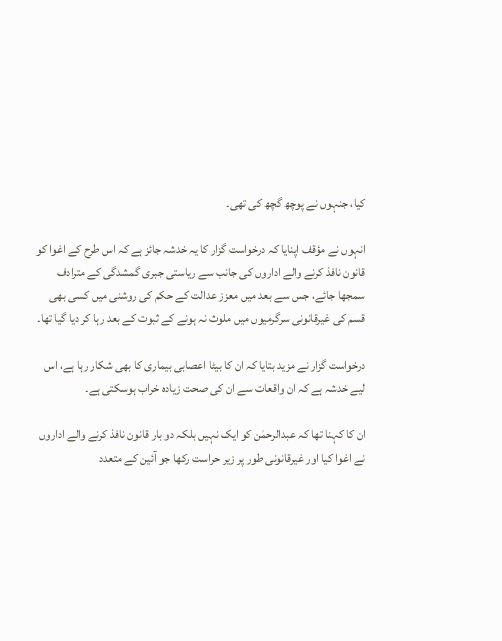کیا، جنہوں نے پوچھ گچھ کی تھی۔

انہوں نے مؤقف اپنایا کہ درخواست گزار کا یہ خدشہ جائز ہے کہ اس طرح کے اغوا کو قانون نافذ کرنے والے اداروں کی جانب سے ریاستی جبری گمشدگی کے مترادف سمجھا جائے، جس سے بعد میں معزز عدالت کے حکم کی روشنی میں کسی بھی قسم کی غیرقانونی سرگرمیوں میں ملوث نہ ہونے کے ثبوت کے بعد رہا کر دیا گیا تھا۔

درخواست گزار نے مزید بتایا کہ ان کا بیٹا اعصابی بیماری کا بھی شکار رہا ہے، اس لیے خدشہ ہے کہ ان واقعات سے ان کی صحت زیادہ خراب ہوسکتی ہے۔

ان کا کہنا تھا کہ عبدالرحمٰن کو ایک نہیں بلکہ دو بار قانون نافذ کرنے والے اداروں نے اغوا کیا اور غیرقانونی طور پر زیر حراست رکھا جو آئین کے متعدد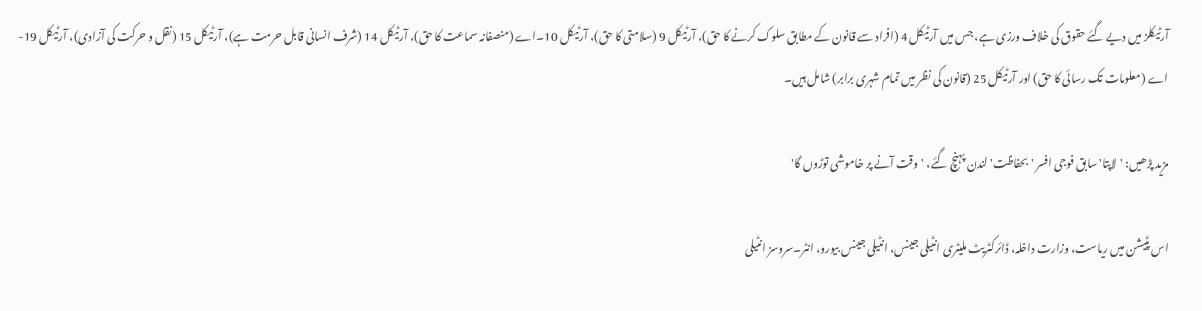آرٹیکلز میں دیے گئے حقوق کی خلاف ورزی ہے، جس میں آرٹیکل 4 (افراد سے قانون کے مطابق سلوک کرنے کا حق)، آرٹیکل 9 (سلامتی کا حق)، آرٹیکل 10۔اے (منصفانہ سماعت کا حق)، آرٹیکل 14 (شرف انسانی قابل حرمت ہے)، آرٹیکل 15 (نقل و حرکت کی آزادی)، آرٹیکل 19-اے (معلومات تک رسائی کا حق) اور آرٹیکل 25 (قانون کی نظر میں تمام شہری برابر) شامل ہیں۔

مزید پڑھیں: 'لاپتا' سابق فوجی افسر 'بحفاظت' لندن پہنچ گئے، 'وقت آنے پر خاموشی توڑوں گا'

اس پٹیشن میں ریاست، وزارت داخلہ، ڈائرکٹریٹ ملیٹری انٹیلی جینس، انٹیلی جینس بیورو، انٹر۔سروسز انٹیلی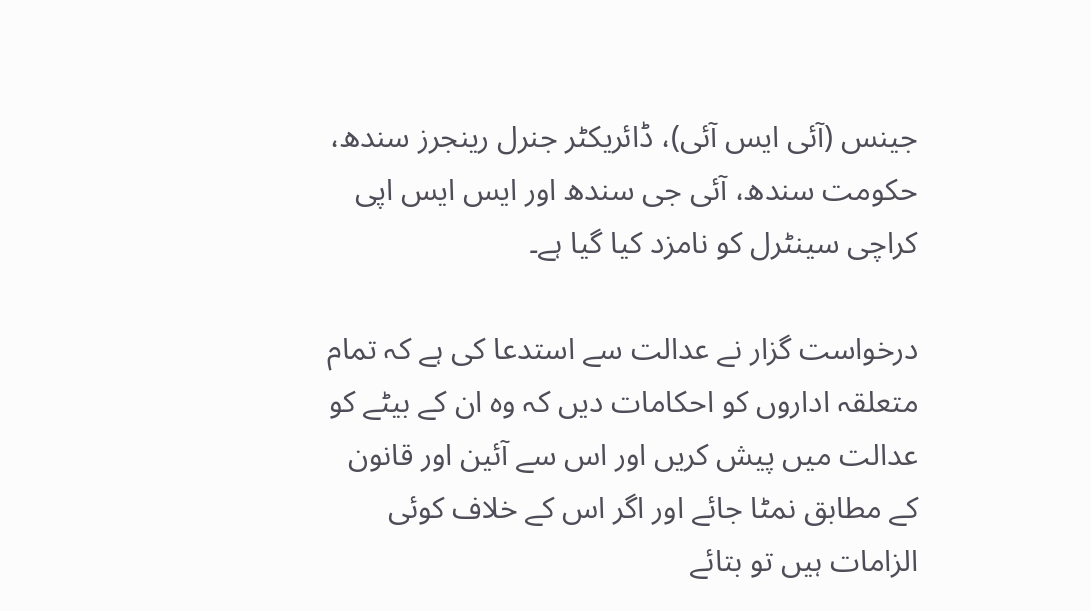جینس (آئی ایس آئی)، ڈائریکٹر جنرل رینجرز سندھ، حکومت سندھ، آئی جی سندھ اور ایس ایس اپی کراچی سینٹرل کو نامزد کیا گیا ہے۔

درخواست گزار نے عدالت سے استدعا کی ہے کہ تمام متعلقہ اداروں کو احکامات دیں کہ وہ ان کے بیٹے کو عدالت میں پیش کریں اور اس سے آئین اور قانون کے مطابق نمٹا جائے اور اگر اس کے خلاف کوئی الزامات ہیں تو بتائے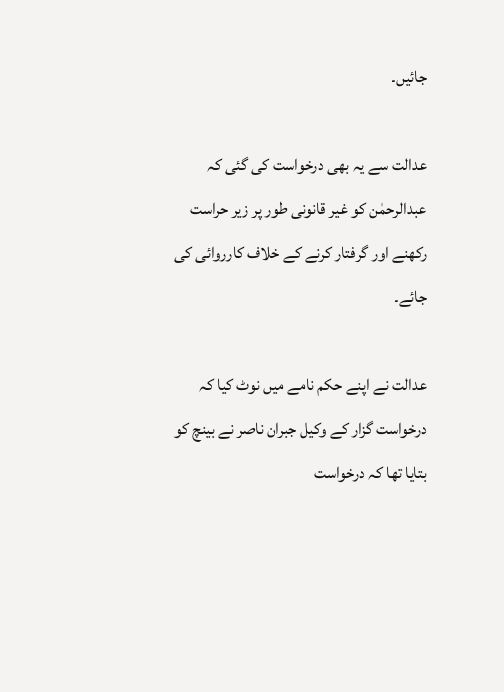جائیں۔

عدالت سے یہ بھی درخواست کی گئی کہ عبدالرحمٰن کو غیر قانونی طور پر زیر حراست رکھنے اور گرفتار کرنے کے خلاف کارروائی کی جائے۔

عدالت نے اپنے حکم نامے میں نوٹ کیا کہ درخواست گزار کے وکیل جبران ناصر نے بینچ کو بتایا تھا کہ درخواست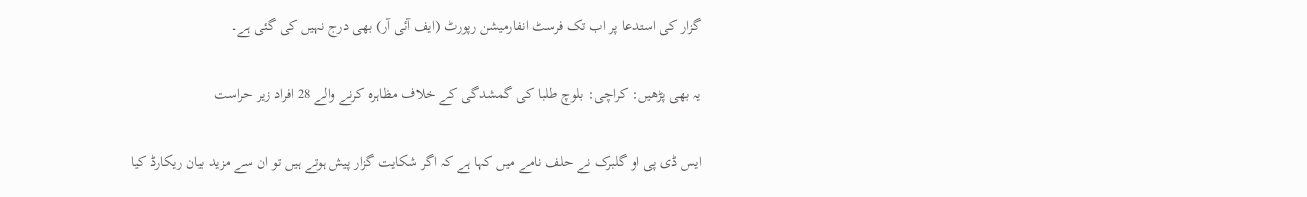گزار کی استدعا پر اب تک فرسٹ انفارمیشن رپورٹ (ایف آئی آر) بھی درج نہیں کی گئی ہے۔

یہ بھی پڑھیں: کراچی: بلوچ طلبا کی گمشدگی کے خلاف مظاہرہ کرنے والے 28 افراد زیر حراست

ایس ڈی پی او گلبرک نے حلف نامے میں کہا ہے کہ اگر شکایت گزار پیش ہوتے ہیں تو ان سے مزید بیان ریکارڈ کیا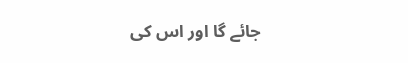جائے گا اور اس کی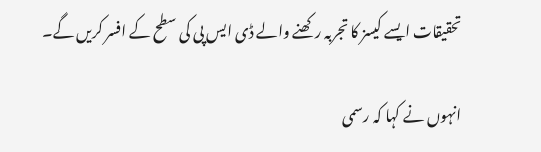تحقیقات ایسے کیسز کا تجربہ رکھنے والے ڈی ایس پی کی سطح کے افسر کریں گے۔

انہوں نے کہا کہ رسمی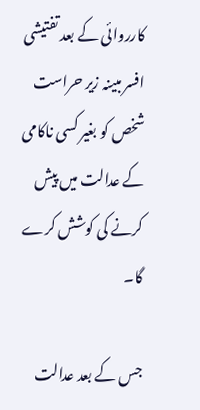کارروائی کے بعد تفتیشی افسر مبینہ زیر حراست شخص کو بغیر کسی ناکامی کے عدالت میں پیش کرنے کی کوشش کرے گا۔

جس کے بعد عدالت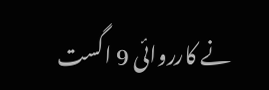نے کارروائی 9 اگست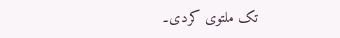تک ملتوی کردی۔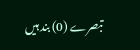تبصرے (0) بند ہیں